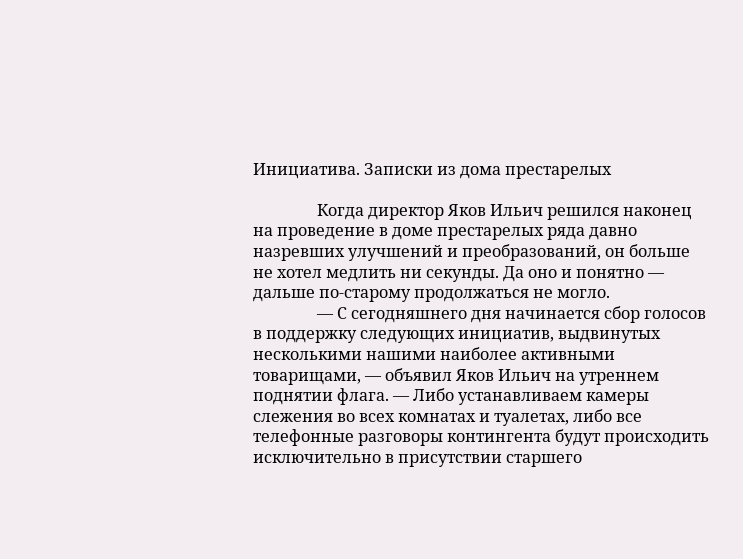Инициатива. Записки из дома престарелых

                Когда директор Яков Ильич решился наконец на проведение в доме престарелых ряда давно назревших улучшений и преобразований, он больше не хотел медлить ни секунды. Да оно и понятно — дальше по-старому продолжаться не могло.
                — С сегодняшнего дня начинается сбор голосов в поддержку следующих инициатив, выдвинутых несколькими нашими наиболее активными товарищами, — объявил Яков Ильич на утреннем поднятии флага. — Либо устанавливаем камеры слежения во всех комнатах и туалетах, либо все телефонные разговоры контингента будут происходить исключительно в присутствии старшего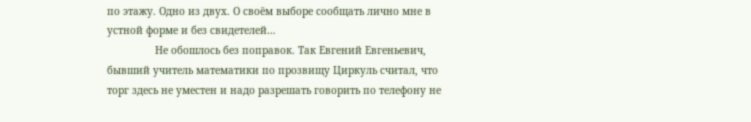по этажу. Одно из двух. О своём выборе сообщать лично мне в устной форме и без свидетелей…
                Не обошлось без поправок. Так Евгений Евгеньевич, бывший учитель математики по прозвищу Циркуль считал, что торг здесь не уместен и надо разрешать говорить по телефону не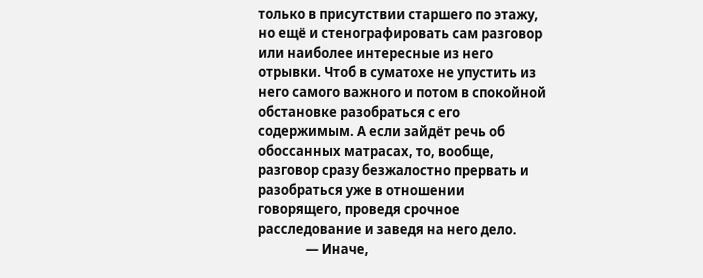только в присутствии старшего по этажу, но ещё и стенографировать сам разговор или наиболее интересные из него отрывки. Чтоб в суматохе не упустить из него самого важного и потом в спокойной обстановке разобраться с его содержимым. А если зайдёт речь об обоссанных матрасах, то, вообще, разговор сразу безжалостно прервать и разобраться уже в отношении говорящего, проведя срочное расследование и заведя на него дело.
                — Иначе,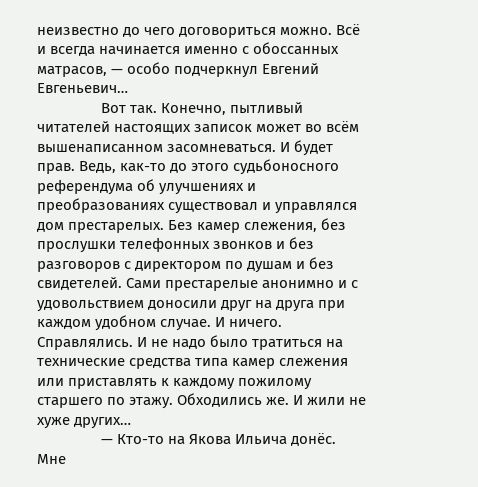неизвестно до чего договориться можно. Всё и всегда начинается именно с обоссанных матрасов, — особо подчеркнул Евгений Евгеньевич…
                Вот так. Конечно, пытливый читателей настоящих записок может во всём вышенаписанном засомневаться. И будет прав. Ведь, как-то до этого судьбоносного референдума об улучшениях и преобразованиях существовал и управлялся дом престарелых. Без камер слежения, без прослушки телефонных звонков и без разговоров с директором по душам и без свидетелей. Сами престарелые анонимно и с удовольствием доносили друг на друга при каждом удобном случае. И ничего. Справлялись. И не надо было тратиться на технические средства типа камер слежения или приставлять к каждому пожилому старшего по этажу. Обходились же. И жили не хуже других…
                — Кто-то на Якова Ильича донёс. Мне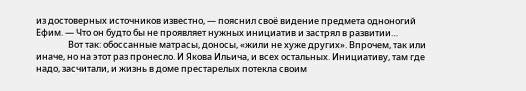из достоверных источников известно, — пояснил своё видение предмета одноногий Ефим. — Что он будто бы не проявляет нужных инициатив и застрял в развитии…
                Вот так: обоссанные матрасы, доносы, «жили не хуже других». Впрочем, так или иначе, но на этот раз пронесло. И Якова Ильича, и всех остальных. Инициативу, там где надо, засчитали, и жизнь в доме престарелых потекла своим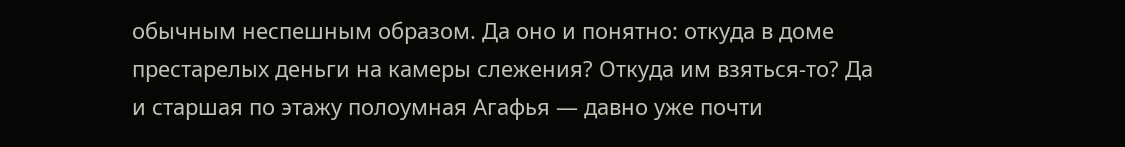обычным неспешным образом. Да оно и понятно: откуда в доме престарелых деньги на камеры слежения? Откуда им взяться-то? Да и старшая по этажу полоумная Агафья — давно уже почти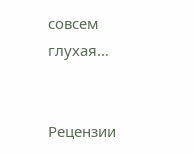совсем глухая…


Рецензии